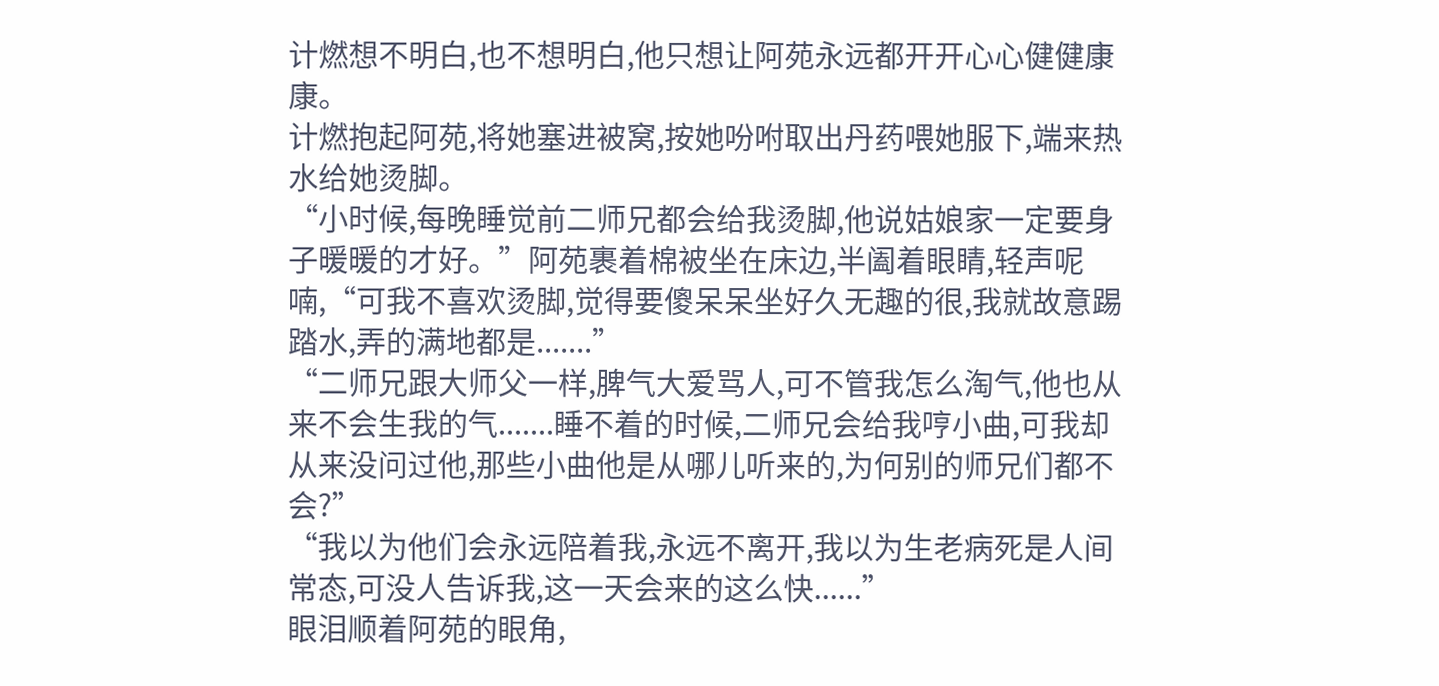计燃想不明白,也不想明白,他只想让阿苑永远都开开心心健健康康。
计燃抱起阿苑,将她塞进被窝,按她吩咐取出丹药喂她服下,端来热水给她烫脚。
“小时候,每晚睡觉前二师兄都会给我烫脚,他说姑娘家一定要身子暖暖的才好。”阿苑裹着棉被坐在床边,半阖着眼睛,轻声呢喃,“可我不喜欢烫脚,觉得要傻呆呆坐好久无趣的很,我就故意踢踏水,弄的满地都是.......”
“二师兄跟大师父一样,脾气大爱骂人,可不管我怎么淘气,他也从来不会生我的气.......睡不着的时候,二师兄会给我哼小曲,可我却从来没问过他,那些小曲他是从哪儿听来的,为何别的师兄们都不会?”
“我以为他们会永远陪着我,永远不离开,我以为生老病死是人间常态,可没人告诉我,这一天会来的这么快......”
眼泪顺着阿苑的眼角,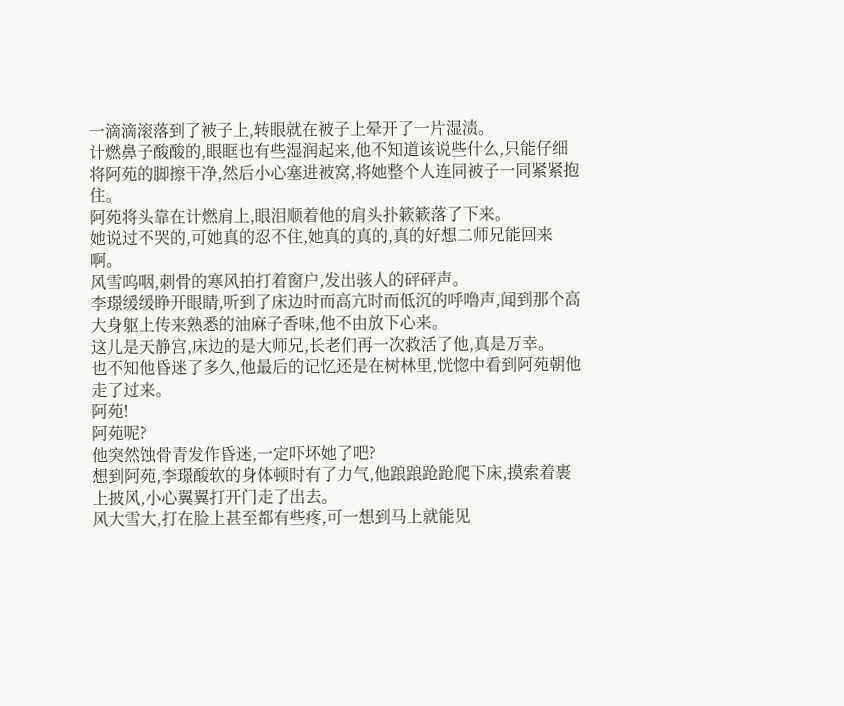一滴滴滚落到了被子上,转眼就在被子上晕开了一片湿渍。
计燃鼻子酸酸的,眼眶也有些湿润起来,他不知道该说些什么,只能仔细将阿苑的脚擦干净,然后小心塞进被窝,将她整个人连同被子一同紧紧抱住。
阿苑将头靠在计燃肩上,眼泪顺着他的肩头扑簌簌落了下来。
她说过不哭的,可她真的忍不住,她真的真的,真的好想二师兄能回来啊。
风雪呜咽,刺骨的寒风拍打着窗户,发出骇人的砰砰声。
李璟缓缓睁开眼睛,听到了床边时而高亢时而低沉的呼噜声,闻到那个高大身躯上传来熟悉的油麻子香味,他不由放下心来。
这儿是天静宫,床边的是大师兄,长老们再一次救活了他,真是万幸。
也不知他昏迷了多久,他最后的记忆还是在树林里,恍惚中看到阿苑朝他走了过来。
阿苑!
阿苑呢?
他突然蚀骨青发作昏迷,一定吓坏她了吧?
想到阿苑,李璟酸软的身体顿时有了力气,他踉踉跄跄爬下床,摸索着裹上披风,小心翼翼打开门走了出去。
风大雪大,打在脸上甚至都有些疼,可一想到马上就能见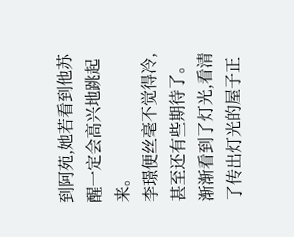到阿苑,她若看到他苏醒一定会高兴地跳起来。
李璟便丝毫不觉得冷,甚至还有些期待了。
渐渐看到了灯光,看清了传出灯光的屋子正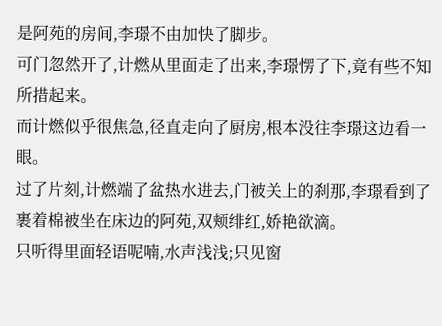是阿苑的房间,李璟不由加快了脚步。
可门忽然开了,计燃从里面走了出来,李璟愣了下,竟有些不知所措起来。
而计燃似乎很焦急,径直走向了厨房,根本没往李璟这边看一眼。
过了片刻,计燃端了盆热水进去,门被关上的刹那,李璟看到了裹着棉被坐在床边的阿苑,双颊绯红,娇艳欲滴。
只听得里面轻语呢喃,水声浅浅;只见窗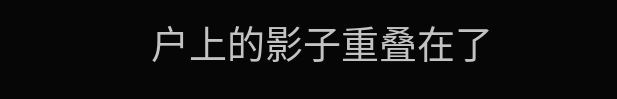户上的影子重叠在了